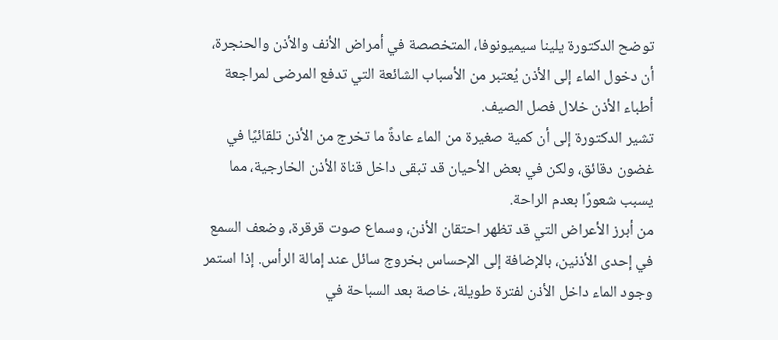توضح الدكتورة يلينا سيميونوفا، المتخصصة في أمراض الأنف والأذن والحنجرة، أن دخول الماء إلى الأذن يُعتبر من الأسباب الشائعة التي تدفع المرضى لمراجعة أطباء الأذن خلال فصل الصيف.
تشير الدكتورة إلى أن كمية صغيرة من الماء عادةً ما تخرج من الأذن تلقائيًا في غضون دقائق، ولكن في بعض الأحيان قد تبقى داخل قناة الأذن الخارجية، مما يسبب شعورًا بعدم الراحة.
من أبرز الأعراض التي قد تظهر احتقان الأذن، وسماع صوت قرقرة، وضعف السمع في إحدى الأذنين، بالإضافة إلى الإحساس بخروج سائل عند إمالة الرأس. إذا استمر وجود الماء داخل الأذن لفترة طويلة، خاصة بعد السباحة في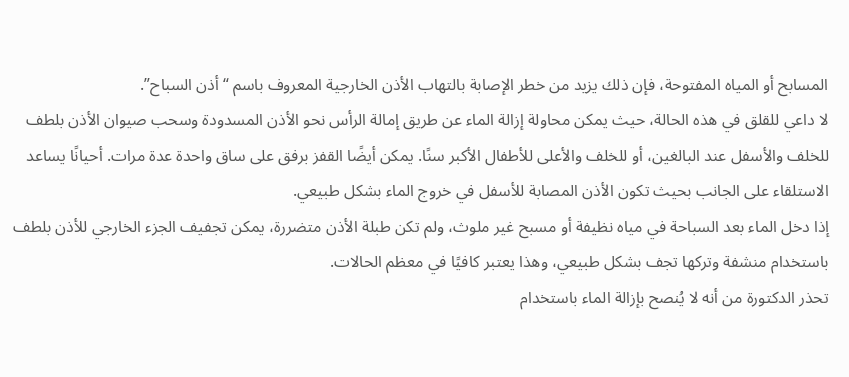المسابح أو المياه المفتوحة، فإن ذلك يزيد من خطر الإصابة بالتهاب الأذن الخارجية المعروف باسم “أذن السباح”.
لا داعي للقلق في هذه الحالة، حيث يمكن محاولة إزالة الماء عن طريق إمالة الرأس نحو الأذن المسدودة وسحب صيوان الأذن بلطف للخلف والأسفل عند البالغين، أو للخلف والأعلى للأطفال الأكبر سنًا. يمكن أيضًا القفز برفق على ساق واحدة عدة مرات. أحيانًا يساعد الاستلقاء على الجانب بحيث تكون الأذن المصابة للأسفل في خروج الماء بشكل طبيعي.
إذا دخل الماء بعد السباحة في مياه نظيفة أو مسبح غير ملوث، ولم تكن طبلة الأذن متضررة، يمكن تجفيف الجزء الخارجي للأذن بلطف باستخدام منشفة وتركها تجف بشكل طبيعي، وهذا يعتبر كافيًا في معظم الحالات.
تحذر الدكتورة من أنه لا يُنصح بإزالة الماء باستخدام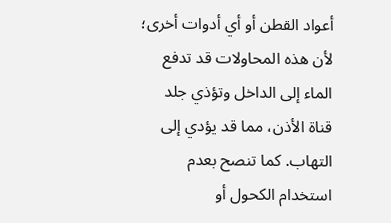أعواد القطن أو أي أدوات أخرى؛ لأن هذه المحاولات قد تدفع الماء إلى الداخل وتؤذي جلد قناة الأذن، مما قد يؤدي إلى التهاب. كما تنصح بعدم استخدام الكحول أو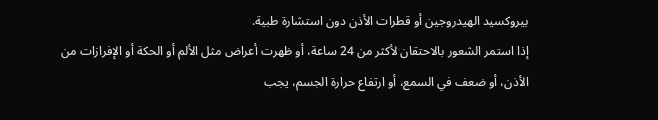بيروكسيد الهيدروجين أو قطرات الأذن دون استشارة طبية.
إذا استمر الشعور بالاحتقان لأكثر من 24 ساعة، أو ظهرت أعراض مثل الألم أو الحكة أو الإفرازات من الأذن، أو ضعف في السمع، أو ارتفاع حرارة الجسم، يجب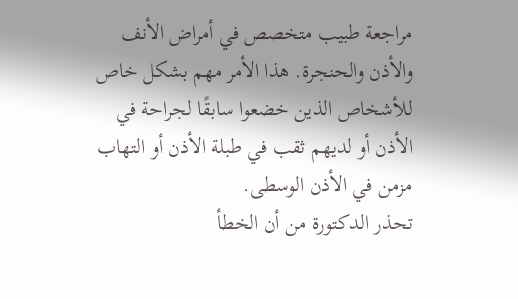مراجعة طبيب متخصص في أمراض الأنف والأذن والحنجرة. هذا الأمر مهم بشكل خاص للأشخاص الذين خضعوا سابقًا لجراحة في الأذن أو لديهم ثقب في طبلة الأذن أو التهاب مزمن في الأذن الوسطى.
تحذر الدكتورة من أن الخطأ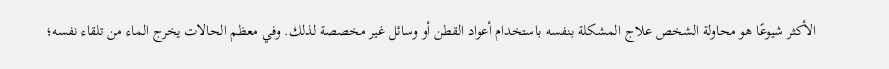الأكثر شيوعًا هو محاولة الشخص علاج المشكلة بنفسه باستخدام أعواد القطن أو وسائل غير مخصصة لذلك. وفي معظم الحالات يخرج الماء من تلقاء نفسه؛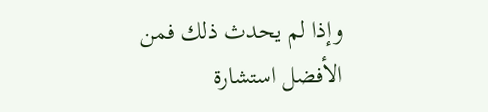وإذا لم يحدث ذلك فمن الأفضل استشارة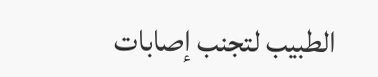الطبيب لتجنب إصابات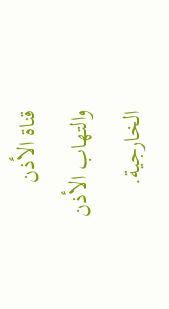قناة الأذن والتهاب الأذن الخارجية.